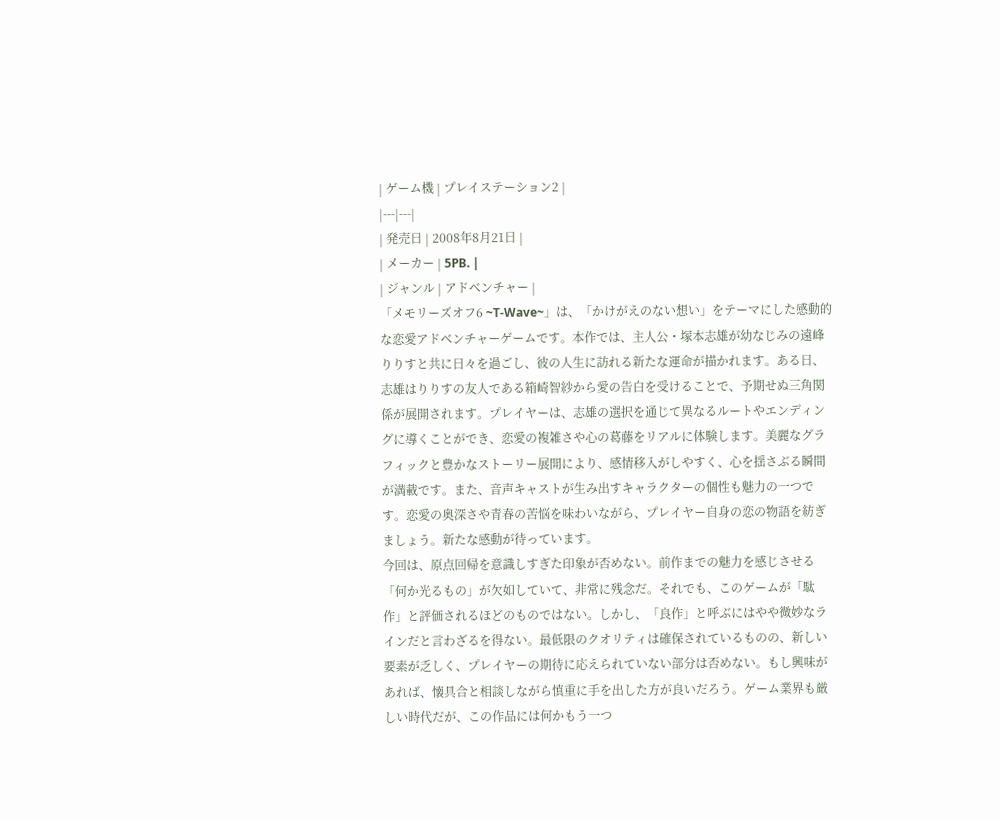| ゲーム機 | プレイステーション2 |
|---|---|
| 発売日 | 2008年8月21日 |
| メーカー | 5PB. |
| ジャンル | アドベンチャー |
「メモリーズオフ6 ~T-Wave~」は、「かけがえのない想い」をテーマにした感動的な恋愛アドベンチャーゲームです。本作では、主人公・塚本志雄が幼なじみの遠峰りりすと共に日々を過ごし、彼の人生に訪れる新たな運命が描かれます。ある日、志雄はりりすの友人である箱崎智紗から愛の告白を受けることで、予期せぬ三角関係が展開されます。プレイヤーは、志雄の選択を通じて異なるルートやエンディングに導くことができ、恋愛の複雑さや心の葛藤をリアルに体験します。美麗なグラフィックと豊かなストーリー展開により、感情移入がしやすく、心を揺さぶる瞬間が満載です。また、音声キャストが生み出すキャラクターの個性も魅力の一つです。恋愛の奥深さや青春の苦悩を味わいながら、プレイヤー自身の恋の物語を紡ぎましょう。新たな感動が待っています。
今回は、原点回帰を意識しすぎた印象が否めない。前作までの魅力を感じさせる「何か光るもの」が欠如していて、非常に残念だ。それでも、このゲームが「駄作」と評価されるほどのものではない。しかし、「良作」と呼ぶにはやや微妙なラインだと言わざるを得ない。最低限のクオリティは確保されているものの、新しい要素が乏しく、プレイヤーの期待に応えられていない部分は否めない。もし興味があれば、懐具合と相談しながら慎重に手を出した方が良いだろう。ゲーム業界も厳しい時代だが、この作品には何かもう一つ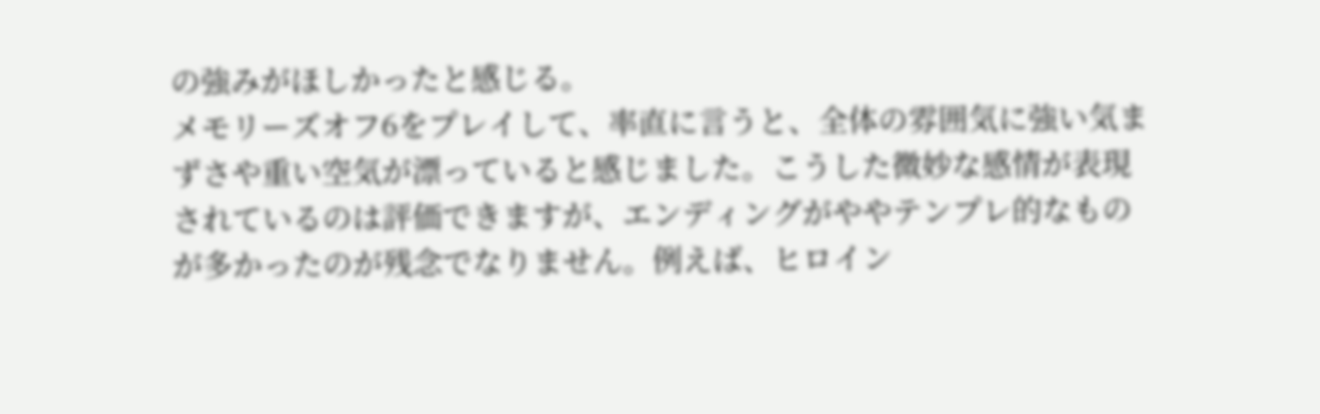の強みがほしかったと感じる。
メモリーズオフ6をプレイして、率直に言うと、全体の雰囲気に強い気まずさや重い空気が漂っていると感じました。こうした微妙な感情が表現されているのは評価できますが、エンディングがややテンプレ的なものが多かったのが残念でなりません。例えば、ヒロイン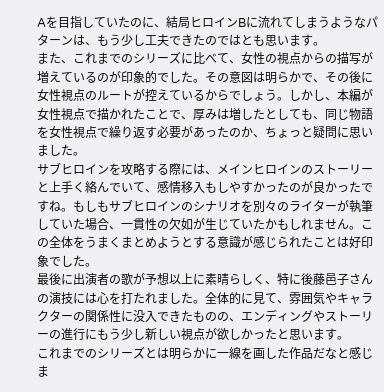Aを目指していたのに、結局ヒロインBに流れてしまうようなパターンは、もう少し工夫できたのではとも思います。
また、これまでのシリーズに比べて、女性の視点からの描写が増えているのが印象的でした。その意図は明らかで、その後に女性視点のルートが控えているからでしょう。しかし、本編が女性視点で描かれたことで、厚みは増したとしても、同じ物語を女性視点で繰り返す必要があったのか、ちょっと疑問に思いました。
サブヒロインを攻略する際には、メインヒロインのストーリーと上手く絡んでいて、感情移入もしやすかったのが良かったですね。もしもサブヒロインのシナリオを別々のライターが執筆していた場合、一貫性の欠如が生じていたかもしれません。この全体をうまくまとめようとする意識が感じられたことは好印象でした。
最後に出演者の歌が予想以上に素晴らしく、特に後藤邑子さんの演技には心を打たれました。全体的に見て、雰囲気やキャラクターの関係性に没入できたものの、エンディングやストーリーの進行にもう少し新しい視点が欲しかったと思います。
これまでのシリーズとは明らかに一線を画した作品だなと感じま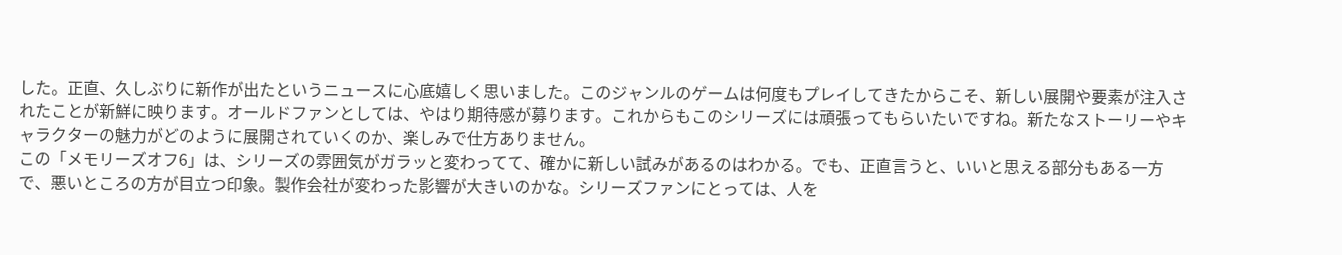した。正直、久しぶりに新作が出たというニュースに心底嬉しく思いました。このジャンルのゲームは何度もプレイしてきたからこそ、新しい展開や要素が注入されたことが新鮮に映ります。オールドファンとしては、やはり期待感が募ります。これからもこのシリーズには頑張ってもらいたいですね。新たなストーリーやキャラクターの魅力がどのように展開されていくのか、楽しみで仕方ありません。
この「メモリーズオフ6」は、シリーズの雰囲気がガラッと変わってて、確かに新しい試みがあるのはわかる。でも、正直言うと、いいと思える部分もある一方で、悪いところの方が目立つ印象。製作会社が変わった影響が大きいのかな。シリーズファンにとっては、人を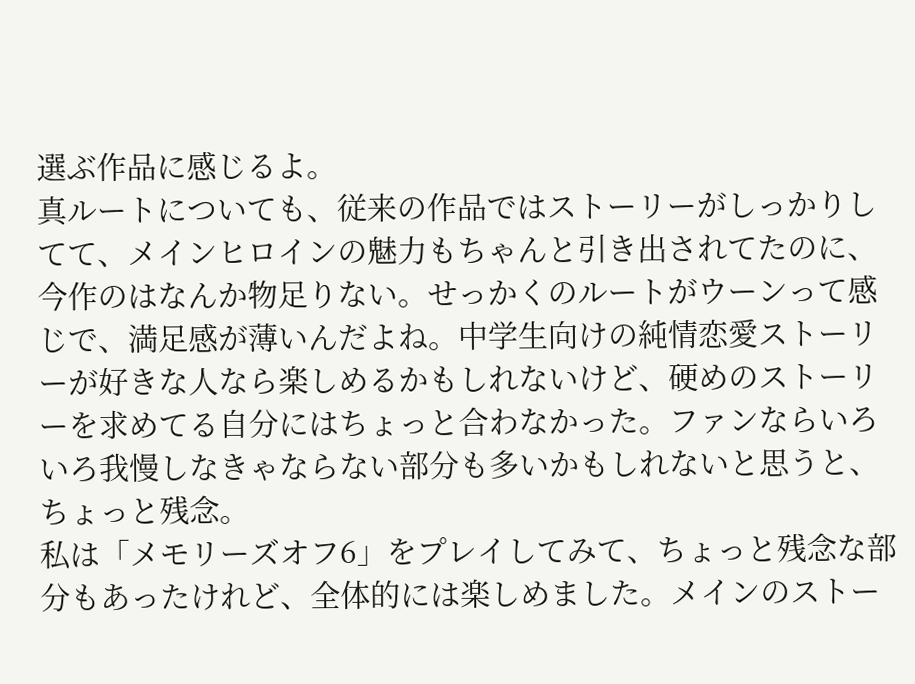選ぶ作品に感じるよ。
真ルートについても、従来の作品ではストーリーがしっかりしてて、メインヒロインの魅力もちゃんと引き出されてたのに、今作のはなんか物足りない。せっかくのルートがウーンって感じで、満足感が薄いんだよね。中学生向けの純情恋愛ストーリーが好きな人なら楽しめるかもしれないけど、硬めのストーリーを求めてる自分にはちょっと合わなかった。ファンならいろいろ我慢しなきゃならない部分も多いかもしれないと思うと、ちょっと残念。
私は「メモリーズオフ6」をプレイしてみて、ちょっと残念な部分もあったけれど、全体的には楽しめました。メインのストー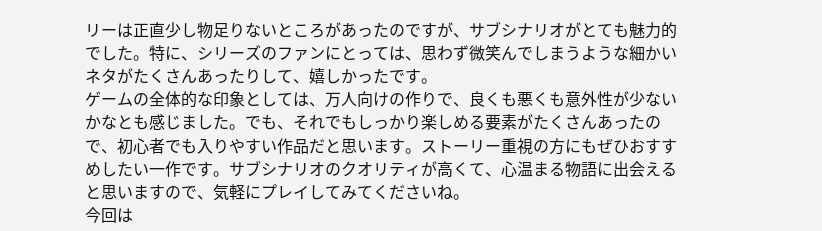リーは正直少し物足りないところがあったのですが、サブシナリオがとても魅力的でした。特に、シリーズのファンにとっては、思わず微笑んでしまうような細かいネタがたくさんあったりして、嬉しかったです。
ゲームの全体的な印象としては、万人向けの作りで、良くも悪くも意外性が少ないかなとも感じました。でも、それでもしっかり楽しめる要素がたくさんあったので、初心者でも入りやすい作品だと思います。ストーリー重視の方にもぜひおすすめしたい一作です。サブシナリオのクオリティが高くて、心温まる物語に出会えると思いますので、気軽にプレイしてみてくださいね。
今回は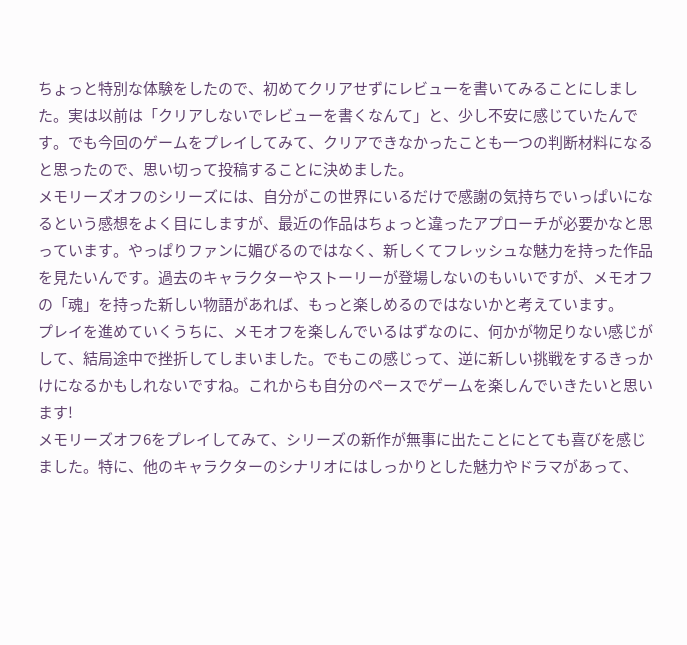ちょっと特別な体験をしたので、初めてクリアせずにレビューを書いてみることにしました。実は以前は「クリアしないでレビューを書くなんて」と、少し不安に感じていたんです。でも今回のゲームをプレイしてみて、クリアできなかったことも一つの判断材料になると思ったので、思い切って投稿することに決めました。
メモリーズオフのシリーズには、自分がこの世界にいるだけで感謝の気持ちでいっぱいになるという感想をよく目にしますが、最近の作品はちょっと違ったアプローチが必要かなと思っています。やっぱりファンに媚びるのではなく、新しくてフレッシュな魅力を持った作品を見たいんです。過去のキャラクターやストーリーが登場しないのもいいですが、メモオフの「魂」を持った新しい物語があれば、もっと楽しめるのではないかと考えています。
プレイを進めていくうちに、メモオフを楽しんでいるはずなのに、何かが物足りない感じがして、結局途中で挫折してしまいました。でもこの感じって、逆に新しい挑戦をするきっかけになるかもしれないですね。これからも自分のペースでゲームを楽しんでいきたいと思います!
メモリーズオフ6をプレイしてみて、シリーズの新作が無事に出たことにとても喜びを感じました。特に、他のキャラクターのシナリオにはしっかりとした魅力やドラマがあって、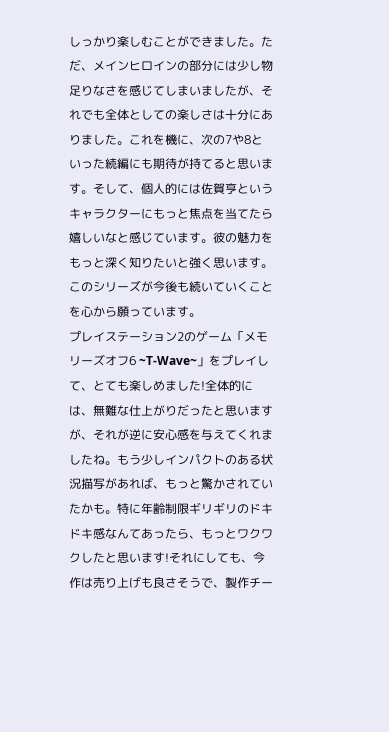しっかり楽しむことができました。ただ、メインヒロインの部分には少し物足りなさを感じてしまいましたが、それでも全体としての楽しさは十分にありました。これを機に、次の7や8といった続編にも期待が持てると思います。そして、個人的には佐賀亨というキャラクターにもっと焦点を当てたら嬉しいなと感じています。彼の魅力をもっと深く知りたいと強く思います。このシリーズが今後も続いていくことを心から願っています。
プレイステーション2のゲーム「メモリーズオフ6 ~T-Wave~」をプレイして、とても楽しめました!全体的には、無難な仕上がりだったと思いますが、それが逆に安心感を与えてくれましたね。もう少しインパクトのある状況描写があれば、もっと驚かされていたかも。特に年齢制限ギリギリのドキドキ感なんてあったら、もっとワクワクしたと思います!それにしても、今作は売り上げも良さそうで、製作チー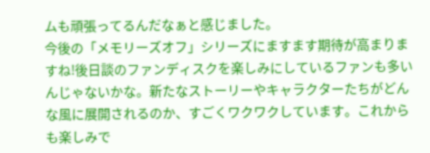ムも頑張ってるんだなぁと感じました。
今後の「メモリーズオフ」シリーズにますます期待が高まりますね!後日談のファンディスクを楽しみにしているファンも多いんじゃないかな。新たなストーリーやキャラクターたちがどんな風に展開されるのか、すごくワクワクしています。これからも楽しみで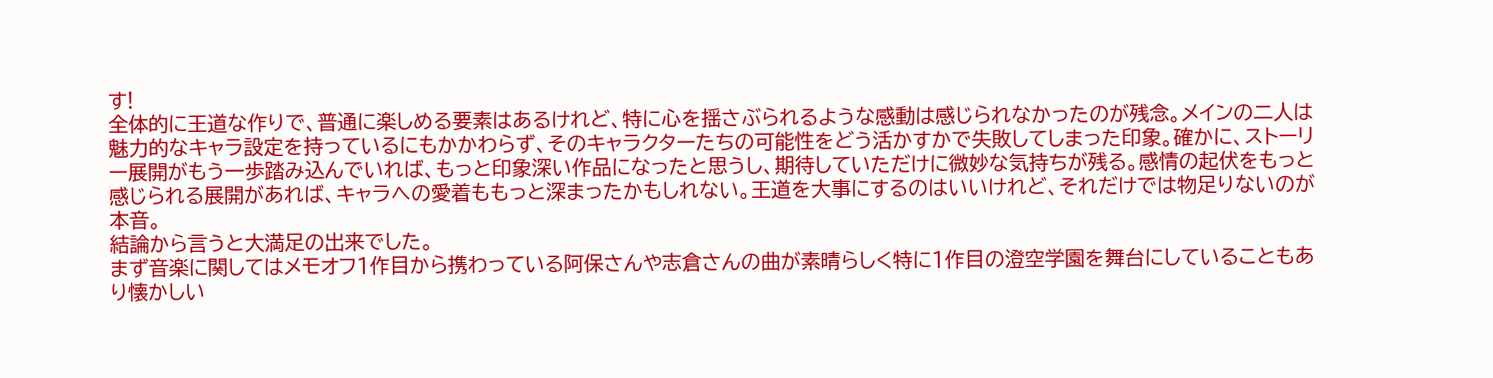す!
全体的に王道な作りで、普通に楽しめる要素はあるけれど、特に心を揺さぶられるような感動は感じられなかったのが残念。メインの二人は魅力的なキャラ設定を持っているにもかかわらず、そのキャラクターたちの可能性をどう活かすかで失敗してしまった印象。確かに、ストーリー展開がもう一歩踏み込んでいれば、もっと印象深い作品になったと思うし、期待していただけに微妙な気持ちが残る。感情の起伏をもっと感じられる展開があれば、キャラへの愛着ももっと深まったかもしれない。王道を大事にするのはいいけれど、それだけでは物足りないのが本音。
結論から言うと大満足の出来でした。
まず音楽に関してはメモオフ1作目から携わっている阿保さんや志倉さんの曲が素晴らしく特に1作目の澄空学園を舞台にしていることもあり懐かしい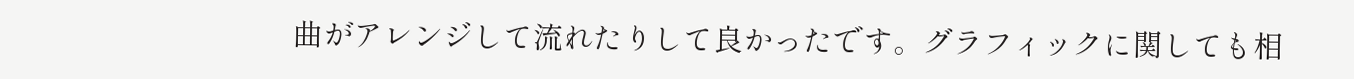曲がアレンジして流れたりして良かったです。グラフィックに関しても相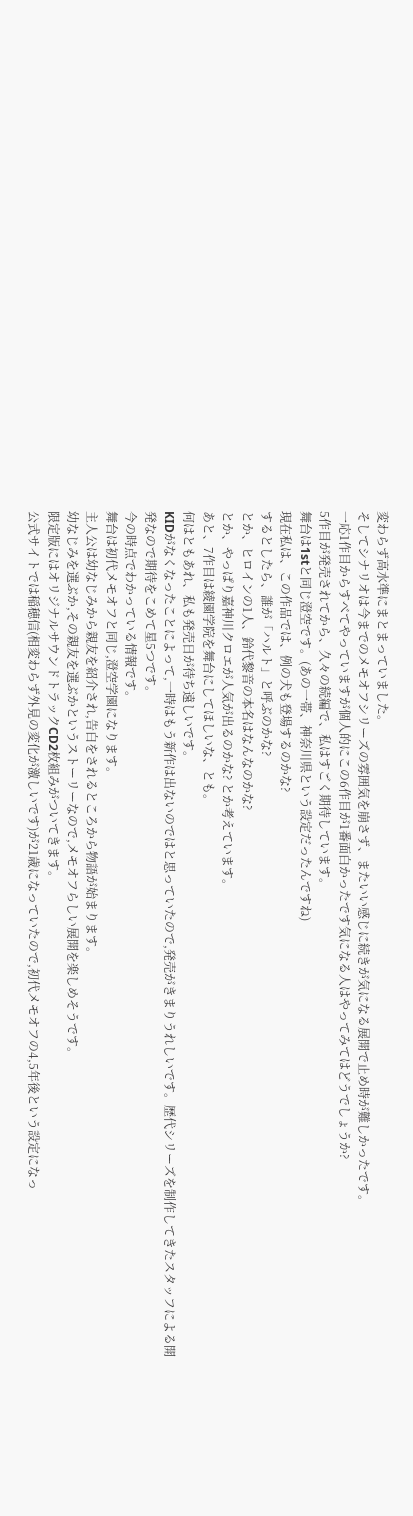変わらず高水準にまとまっていました。
そしてシナリオは今までのメモオフシリーズの雰囲気を崩さず、またいい感じに続きが気になる展開で止め時が難しかったです。
一応1作目からすべてやっていますが個人的にこの6作目が1番面白かったです気になる人はやってみてはどうでしょうか?
5作目が発売されてから、久々の続編で、私はすごく期待しています。
舞台は1stと同じ澄空です。(あの一帯、神奈川県という設定だったんですね)
現在私は、この作品では、例の犬も登場するのかな?
するとしたら、誰が「ハルト」と呼ぶのかな?
とか、ヒロインの1人、鈴代黎音の本名はなんなのかな?
とか、やっぱり嘉神川クロエが人気が出るのかな? とか考えています。
あと、7作目は綾園学院を舞台にしてほしいな、とも。
何はともあれ、私も発売日が待ち遠しいです。
KIDがなくなったことによって,一時はもう新作は出ないのではと思っていたので,発売がきまりうれしいです。歴代シリーズを制作してきたスタッフによる開発なので期待をこめて星5つです。
今の時点でわかっている情報です。
舞台は初代メモオフと同じ,澄空学園になります。
主人公は幼なじみから親友を紹介され,告白をされるところから物語が始まります。
幼なじみを選ぶか,その親友を選ぶかというストーリーなので,メモオフらしい展開を楽しめそうです。
限定版にはオリジナルサウンドトラックCD2枚組みがついてきます。
公式サイトでは稲穂信(相変わらず外見の変化が激しいです)が21歳になっていたので,初代メモオフの4,5年後という設定になっ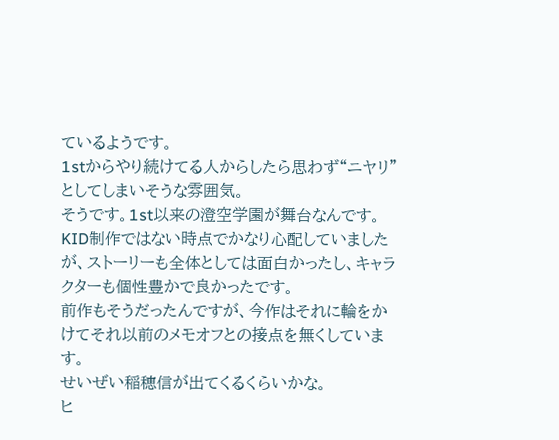ているようです。
1stからやり続けてる人からしたら思わず“ニヤリ”としてしまいそうな雰囲気。
そうです。1st以来の澄空学園が舞台なんです。
KID制作ではない時点でかなり心配していましたが、ストーリーも全体としては面白かったし、キャラクターも個性豊かで良かったです。
前作もそうだったんですが、今作はそれに輪をかけてそれ以前のメモオフとの接点を無くしています。
せいぜい稲穂信が出てくるくらいかな。
ヒ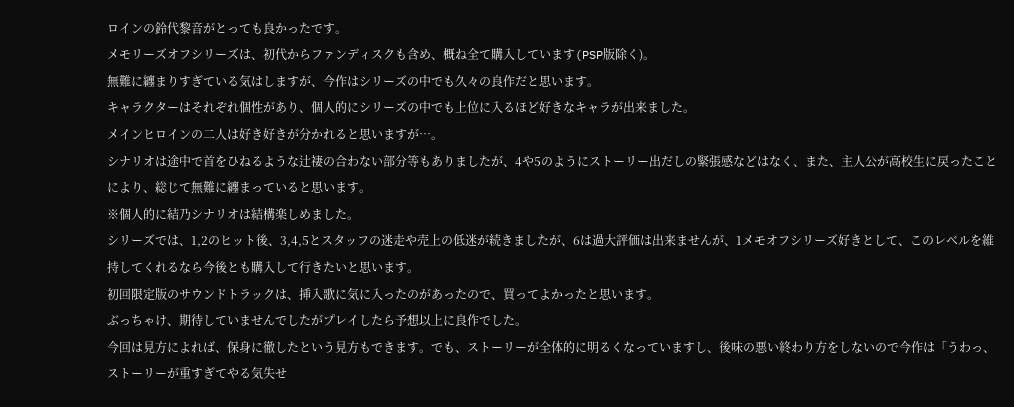ロインの鈴代黎音がとっても良かったです。
メモリーズオフシリーズは、初代からファンディスクも含め、概ね全て購入しています(PSP版除く)。
無難に纏まりすぎている気はしますが、今作はシリーズの中でも久々の良作だと思います。
キャラクターはそれぞれ個性があり、個人的にシリーズの中でも上位に入るほど好きなキャラが出来ました。
メインヒロインの二人は好き好きが分かれると思いますが…。
シナリオは途中で首をひねるような辻褄の合わない部分等もありましたが、4や5のようにストーリー出だしの緊張感などはなく、また、主人公が高校生に戻ったことにより、総じて無難に纏まっていると思います。
※個人的に結乃シナリオは結構楽しめました。
シリーズでは、1,2のヒット後、3,4,5とスタッフの迷走や売上の低迷が続きましたが、6は過大評価は出来ませんが、1メモオフシリーズ好きとして、このレベルを維持してくれるなら今後とも購入して行きたいと思います。
初回限定版のサウンドトラックは、挿入歌に気に入ったのがあったので、買ってよかったと思います。
ぶっちゃけ、期待していませんでしたがプレイしたら予想以上に良作でした。
今回は見方によれば、保身に徹したという見方もできます。でも、ストーリーが全体的に明るくなっていますし、後味の悪い終わり方をしないので今作は「うわっ、ストーリーが重すぎてやる気失せ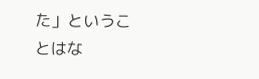た」ということはな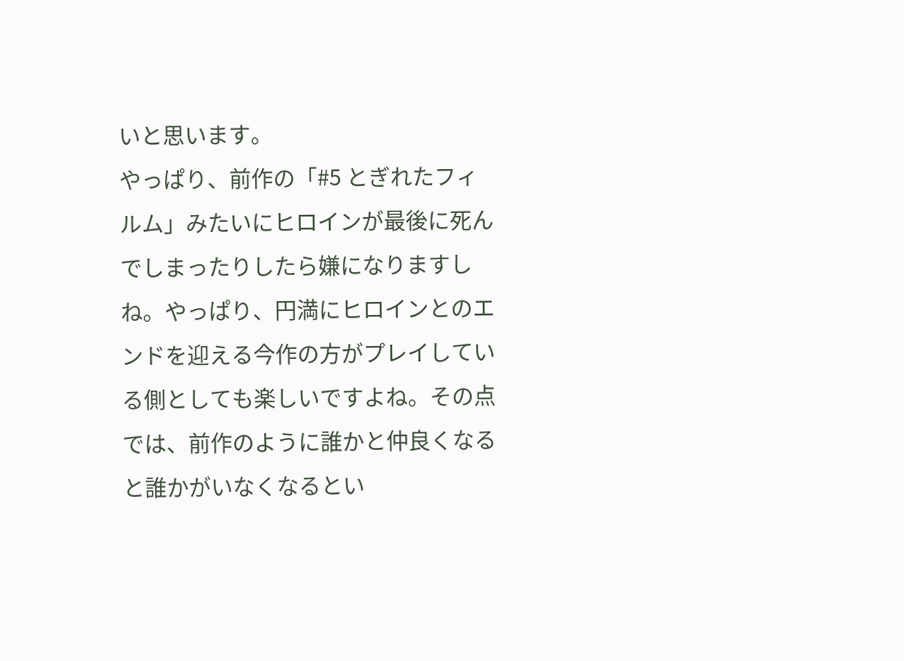いと思います。
やっぱり、前作の「#5 とぎれたフィルム」みたいにヒロインが最後に死んでしまったりしたら嫌になりますしね。やっぱり、円満にヒロインとのエンドを迎える今作の方がプレイしている側としても楽しいですよね。その点では、前作のように誰かと仲良くなると誰かがいなくなるとい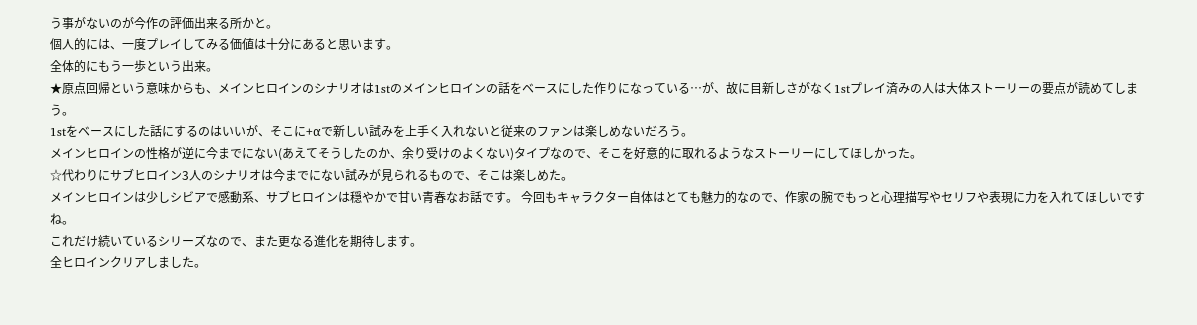う事がないのが今作の評価出来る所かと。
個人的には、一度プレイしてみる価値は十分にあると思います。
全体的にもう一歩という出来。
★原点回帰という意味からも、メインヒロインのシナリオは1stのメインヒロインの話をベースにした作りになっている…が、故に目新しさがなく1stプレイ済みの人は大体ストーリーの要点が読めてしまう。
1stをベースにした話にするのはいいが、そこに+αで新しい試みを上手く入れないと従来のファンは楽しめないだろう。
メインヒロインの性格が逆に今までにない(あえてそうしたのか、余り受けのよくない)タイプなので、そこを好意的に取れるようなストーリーにしてほしかった。
☆代わりにサブヒロイン3人のシナリオは今までにない試みが見られるもので、そこは楽しめた。
メインヒロインは少しシビアで感動系、サブヒロインは穏やかで甘い青春なお話です。 今回もキャラクター自体はとても魅力的なので、作家の腕でもっと心理描写やセリフや表現に力を入れてほしいですね。
これだけ続いているシリーズなので、また更なる進化を期待します。
全ヒロインクリアしました。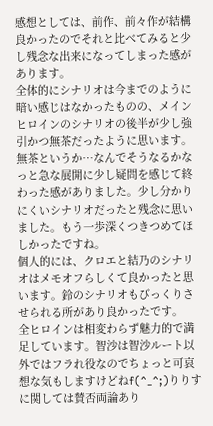感想としては、前作、前々作が結構良かったのでそれと比べてみると少し残念な出来になってしまった感があります。
全体的にシナリオは今までのように暗い感じはなかったものの、メインヒロインのシナリオの後半が少し強引かつ無茶だったように思います。無茶というか…なんでそうなるかなっと急な展開に少し疑問を感じて終わった感がありました。少し分かりにくいシナリオだったと残念に思いました。もう一歩深くつきつめてほしかったですね。
個人的には、クロエと結乃のシナリオはメモオフらしくて良かったと思います。鈴のシナリオもびっくりさせられる所があり良かったです。
全ヒロインは相変わらず魅力的で満足しています。智沙は智沙ルート以外ではフラれ役なのでちょっと可哀想な気もしますけどねf(^_^;)りりすに関しては賛否両論あり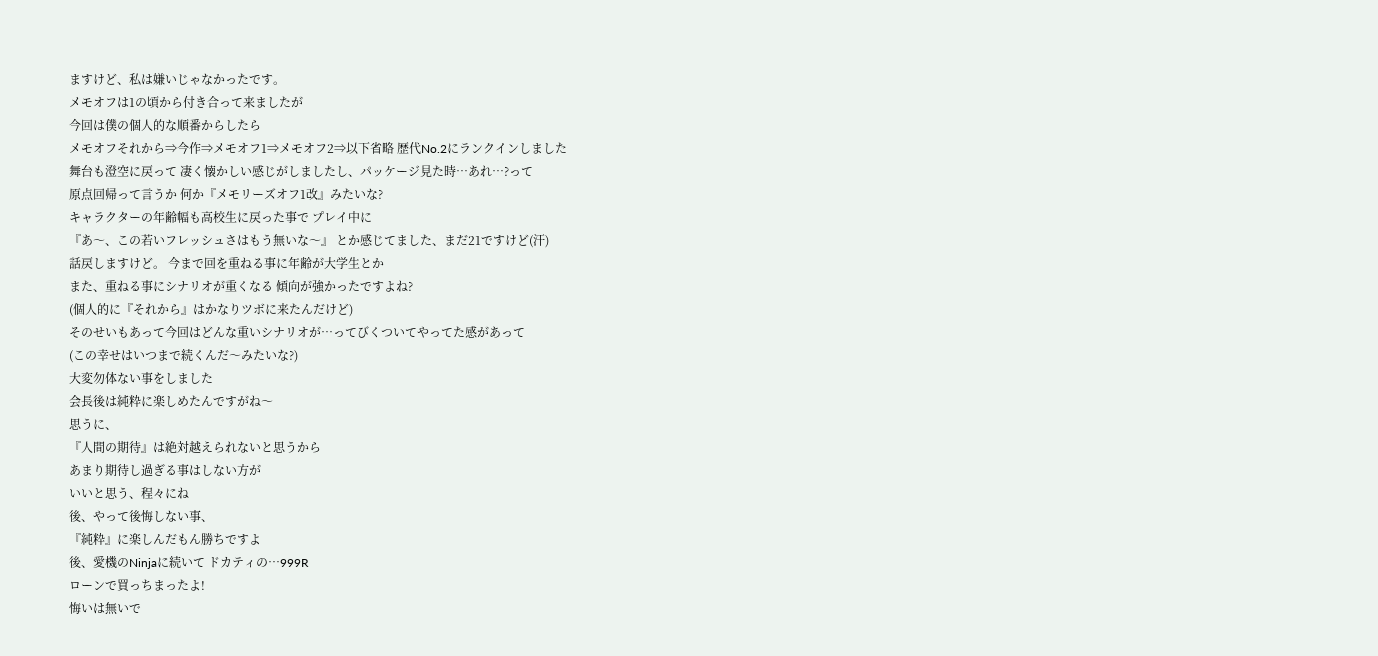ますけど、私は嫌いじゃなかったです。
メモオフは1の頃から付き合って来ましたが
今回は僕の個人的な順番からしたら
メモオフそれから⇒今作⇒メモオフ1⇒メモオフ2⇒以下省略 歴代No.2にランクインしました
舞台も澄空に戻って 凄く懐かしい感じがしましたし、パッケージ見た時…あれ…?って
原点回帰って言うか 何か『メモリーズオフ1改』みたいな?
キャラクターの年齢幅も高校生に戻った事で プレイ中に
『あ〜、この若いフレッシュさはもう無いな〜』 とか感じてました、まだ21ですけど(汗)
話戻しますけど。 今まで回を重ねる事に年齢が大学生とか
また、重ねる事にシナリオが重くなる 傾向が強かったですよね?
(個人的に『それから』はかなりツボに来たんだけど)
そのせいもあって今回はどんな重いシナリオが…ってびくついてやってた感があって
(この幸せはいつまで続くんだ〜みたいな?)
大変勿体ない事をしました
会長後は純粋に楽しめたんですがね〜
思うに、
『人間の期待』は絶対越えられないと思うから
あまり期待し過ぎる事はしない方が
いいと思う、程々にね
後、やって後悔しない事、
『純粋』に楽しんだもん勝ちですよ
後、愛機のNinjaに続いて ドカティの…999R
ローンで買っちまったよ!
悔いは無いで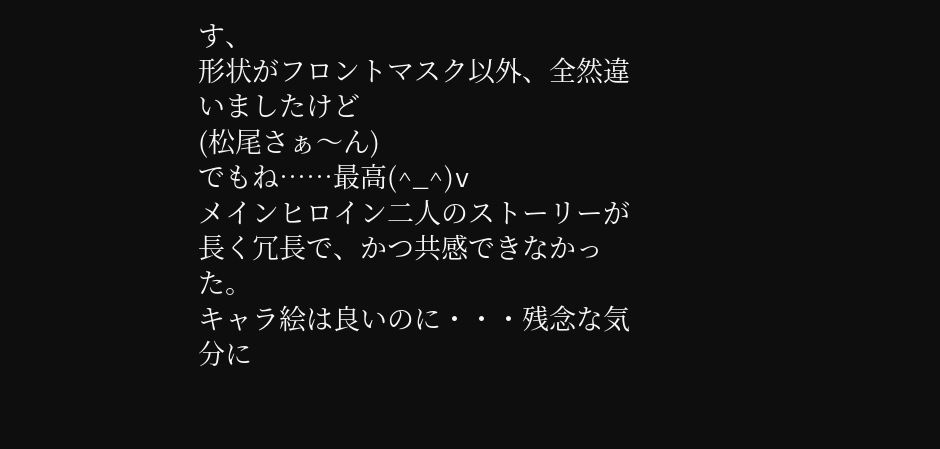す、
形状がフロントマスク以外、全然違いましたけど
(松尾さぁ〜ん)
でもね……最高(^_^)v
メインヒロイン二人のストーリーが長く冗長で、かつ共感できなかった。
キャラ絵は良いのに・・・残念な気分に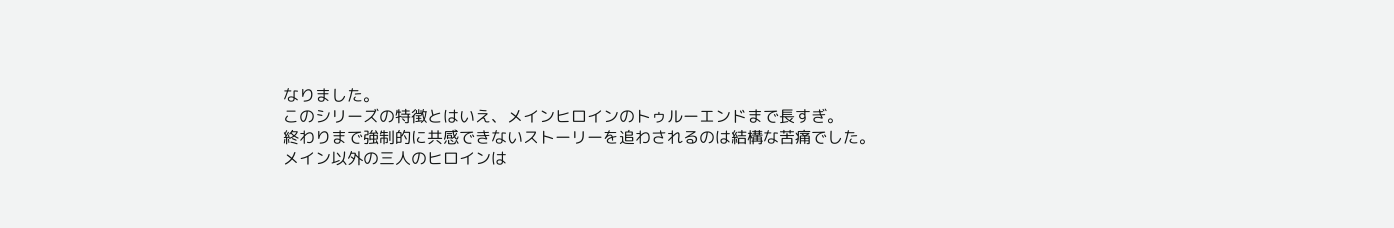なりました。
このシリーズの特徴とはいえ、メインヒロインのトゥルーエンドまで長すぎ。
終わりまで強制的に共感できないストーリーを追わされるのは結構な苦痛でした。
メイン以外の三人のヒロインは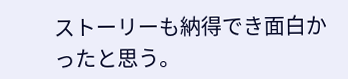ストーリーも納得でき面白かったと思う。